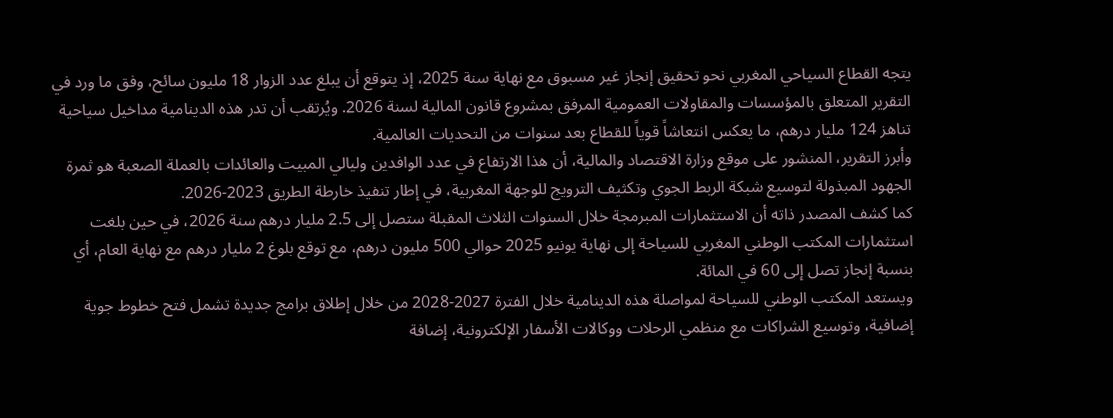يتجه القطاع السياحي المغربي نحو تحقيق إنجاز غير مسبوق مع نهاية سنة 2025، إذ يتوقع أن يبلغ عدد الزوار 18 مليون سائح، وفق ما ورد في التقرير المتعلق بالمؤسسات والمقاولات العمومية المرفق بمشروع قانون المالية لسنة 2026. ويُرتقب أن تدر هذه الدينامية مداخيل سياحية تناهز 124 مليار درهم، ما يعكس انتعاشاً قوياً للقطاع بعد سنوات من التحديات العالمية.
وأبرز التقرير، المنشور على موقع وزارة الاقتصاد والمالية، أن هذا الارتفاع في عدد الوافدين وليالي المبيت والعائدات بالعملة الصعبة هو ثمرة الجهود المبذولة لتوسيع شبكة الربط الجوي وتكثيف الترويج للوجهة المغربية، في إطار تنفيذ خارطة الطريق 2023-2026.
كما كشف المصدر ذاته أن الاستثمارات المبرمجة خلال السنوات الثلاث المقبلة ستصل إلى 2.5 مليار درهم سنة 2026، في حين بلغت استثمارات المكتب الوطني المغربي للسياحة إلى نهاية يونيو 2025 حوالي 500 مليون درهم، مع توقع بلوغ 2 مليار درهم مع نهاية العام، أي بنسبة إنجاز تصل إلى 60 في المائة.
ويستعد المكتب الوطني للسياحة لمواصلة هذه الدينامية خلال الفترة 2027-2028 من خلال إطلاق برامج جديدة تشمل فتح خطوط جوية إضافية، وتوسيع الشراكات مع منظمي الرحلات ووكالات الأسفار الإلكترونية، إضافة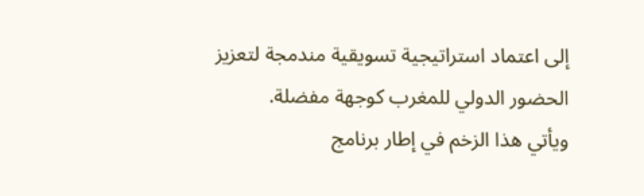إلى اعتماد استراتيجية تسويقية مندمجة لتعزيز الحضور الدولي للمغرب كوجهة مفضلة.
ويأتي هذا الزخم في إطار برنامج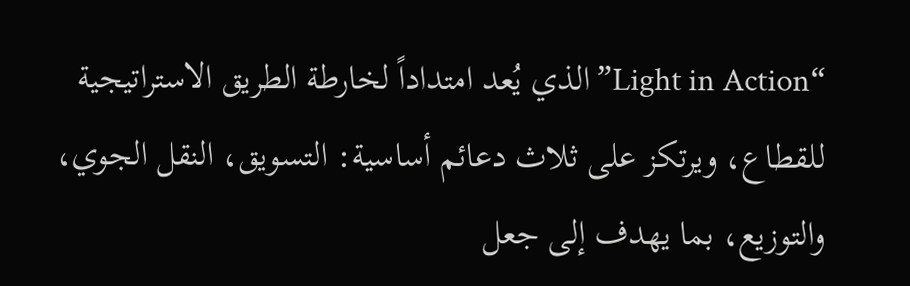“Light in Action” الذي يُعد امتداداً لخارطة الطريق الاستراتيجية للقطاع، ويرتكز على ثلاث دعائم أساسية: التسويق، النقل الجوي، والتوزيع، بما يهدف إلى جعل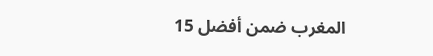المغرب ضمن أفضل 15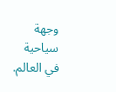وجهة سياحية في العالم.